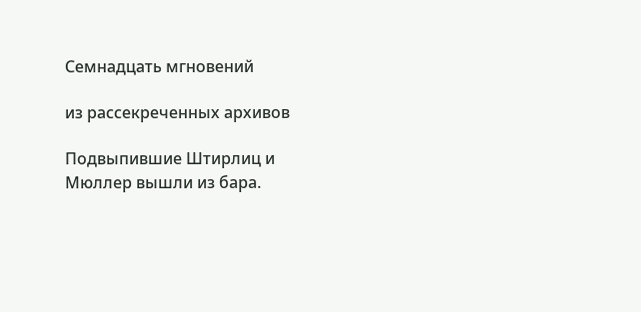Семнадцать мгновений

из рассекреченных архивов

Подвыпившие Штирлиц и Мюллер вышли из бара.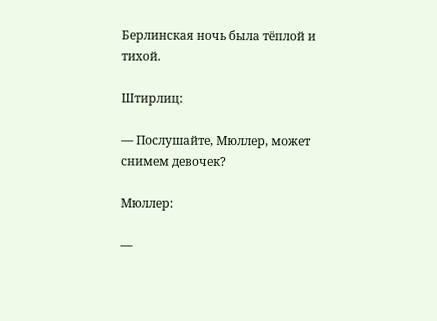Берлинская ночь была тёплой и тихой.

Штирлиц:

— Послушайте, Мюллер, может снимем девочек?

Мюллер:

—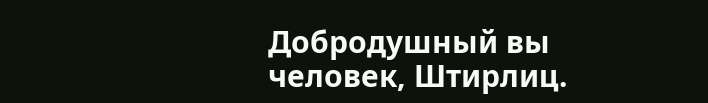Добродушный вы человек, Штирлиц.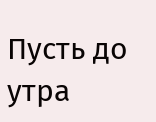Пусть до утра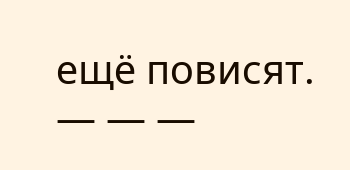ещё повисят.
— — —